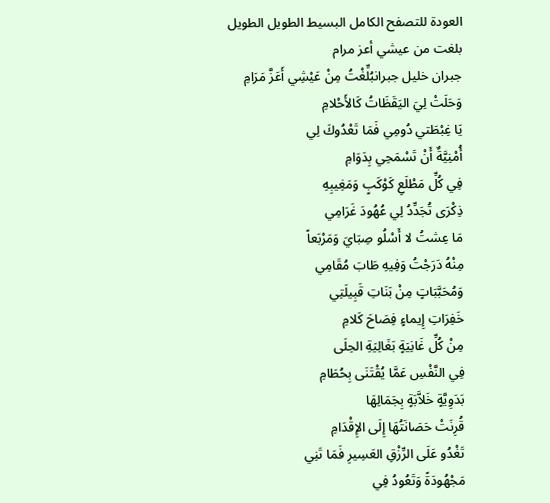العودة للتصفح الكامل البسيط الطويل الطويل
بلغت من عيشي أعز مرام
جبران خليل جبرانبُلِّغْتُ مِنْ عَيْشِي أَعَزَّ مَرَامِ
وَحَلَتْ لِيَ اليَقَظَاتُ كَالأَحْلامِ
يَا غِبْطَتي دُومِي فَمَا تَعْدُوكَ لِي
أُمْنِيَّةٌ أَنْ تَسْمَحِي بِدَوَامِ
فِي كُلِّ مَطْلَعِ كَوْكَبٍ وَمَغِيبِهِ
ذِكْرَى تُجَدِّدُ لِي عُهُودَ غَرَامِي
مَا عِشتُ لا أَسْلُو صِبَايَ وَمَرْبَعاً
مِنْهُ دَرَجْتُ وَفِيهِ طَابَ مُقَامِي
وَمُحَبَّبَاتٍ مِنْ بَنَاتِ قَبِيلَتِي
خَفِرَاتِ إِيماءٍ فِصَاحَ كَلامِ
مِنْ كُلِّ غَانِيَةٍ بَغَالِيَةِ الحِلَى
فِي النَّفْسِ عَمَّا يُقْتَنَى بِحُطَامِ
بَدَوِيَّةٍ خَلاَّبَةٍ بِجَمَالِهَا
قُرِنَتْ حَصَانَتُهَا إِلَى الإِقْدَامِ
تَغْدُو عَلَى الرِّزْقِ العَسِيرِ فَمَا تَنِي
مَجْهُودَةً وَتَعُودُ فِي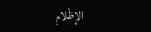الإِظْلامِ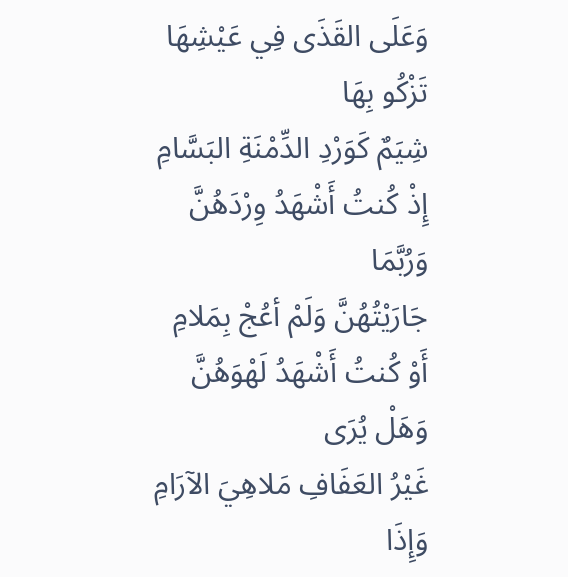وَعَلَى القَذَى فِي عَيْشِهَا تَزْكُو بِهَا
شِيَمٌ كَوَرْدِ الدِّمْنَةِ البَسَّامِ
إِذْ كُنتُ أَشْهَدُ وِرْدَهُنَّ وَرُبَّمَا
جَارَيْتُهُنَّ وَلَمْ أعُجْ بِمَلامِ
أَوْ كُنتُ أَشْهَدُ لَهْوَهُنَّ وَهَلْ يُرَى
غَيْرُ العَفَافِ مَلاهِيَ الآرَامِ
وَإِذَا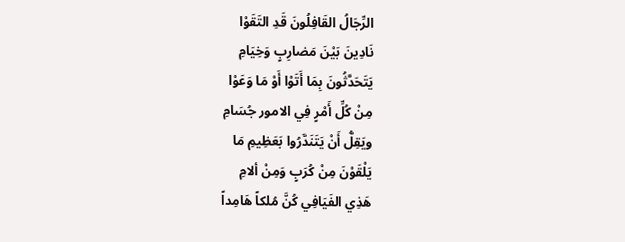الرِّجَالُ القَافِلُونَ قَدِ التَقَوْا
نَادِينَ بَيْنَ مَضارِبٍ وَخِيَامِ
يَتَحَدَّثُونَ بِمَا أَتَوْا أَوْ مَا وَعَوْا
مِنْ كُلِّ أَمْرٍ فِي الامور جُسَامِ
ويَقِلُّ أَنْ يَتَنَدَّرُوا بَعَظِيمِ مَا
يَلْقَوْنَ مِنْ كُرَبٍ وَمِنْ ألامِ
هَذِي الفَيَافِي كُنَّ مُلكاً هَامِداً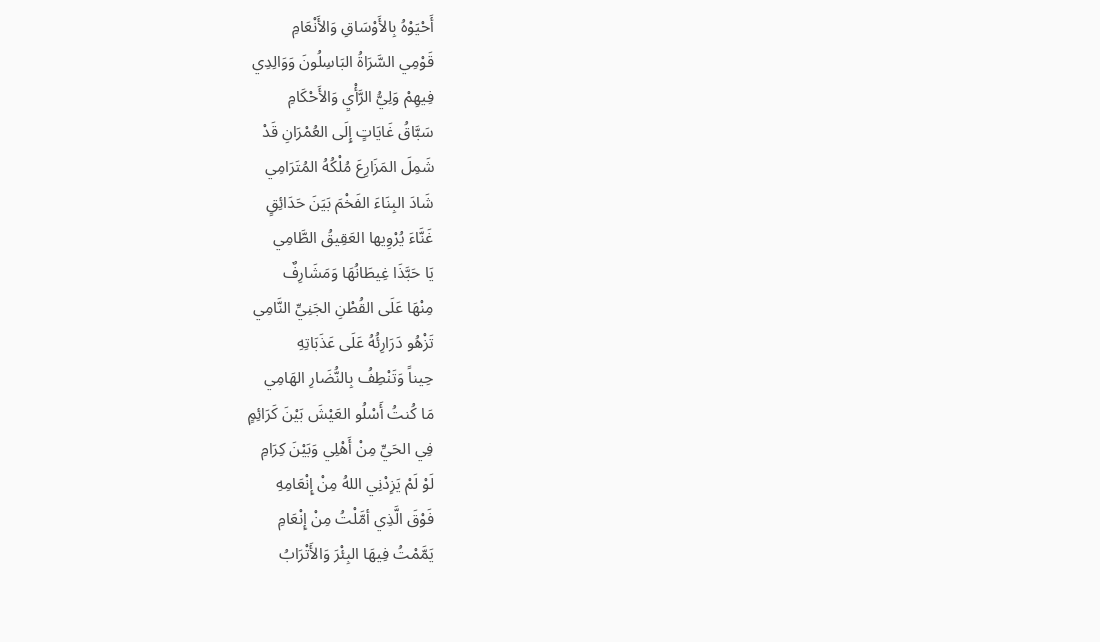أَحْيَوْهُ بِالأَوْسَاقِ وَالأَنْعَامِ
قَوْمِي السَّرَاةُ البَاسِلُونَ وَوَالِدِي
فِيهِمْ وَلِيُّ الرَّأْيِ وَالأَحْكَامِ
سَبَّاقُ غَايَاتٍ إِلَى العُمْرَانِ قَدْ
شَمِلَ المَزَارِعَ مُلْكُهُ المُتَرَامِي
شَادَ البِنَاءَ الفَخْمَ بَيَنَ حَدَائِقٍ
غَنَّاءَ يُرْوِيها العَقِيقُ الطَّامِي
يَا حَبَّذَا غِيطَانُهَا وَمَشَارِفٌ
مِنْهَا عَلَى القُطْنِ الجَنِيِّ النَّامِي
تَزْهُو دَرَارِئُهُ عَلَى عَذَبَاتِهِ
حِيناً وَتَنْطِفُ بِالنُّضَارِ الهَامِي
مَا كُنتُ أَسْلُو العَيْشَ بَيْنَ كَرَائِمٍ
فِي الحَيِّ مِنْ أَهْلِي وَبَيْنَ كِرَامِ
لَوْ لَمْ يَزِدْنِي اللهُ مِنْ إِنْعَامِهِ
فَوْقَ الَّذِي أمَّلْتُ مِنْ إِنْعَامِ
يَمَّمْتُ فِيهَا البِئْرَ وَالأَتْرَابُ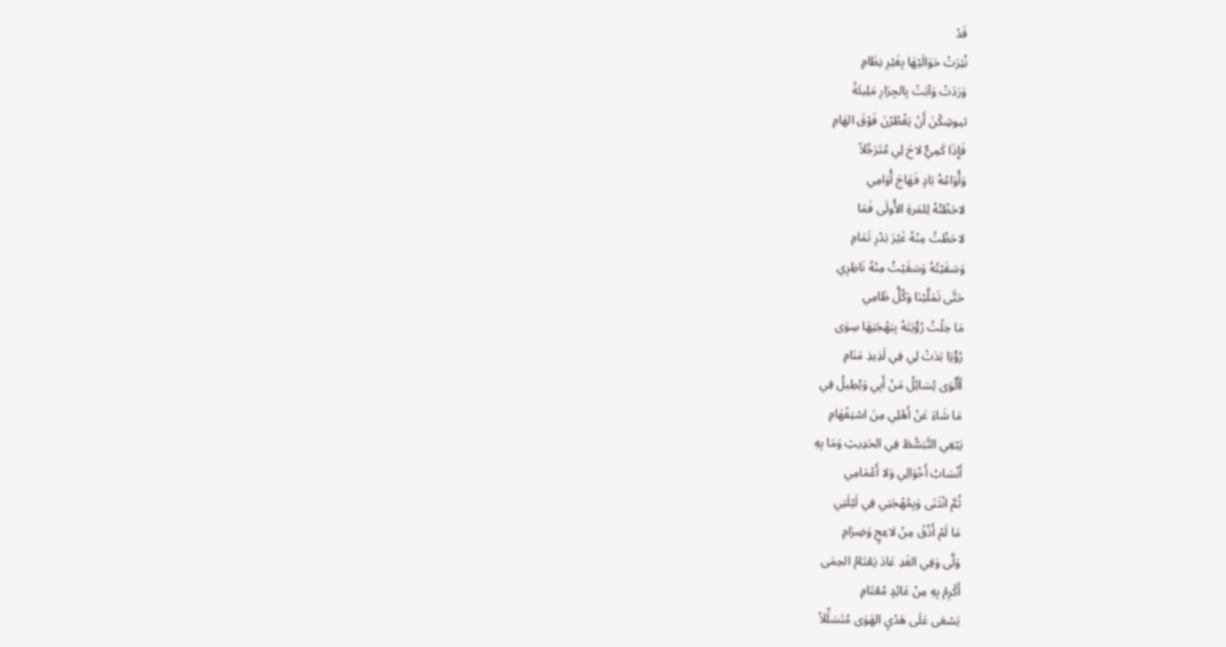قَدْ
نُثِرَتْ حَوَالَيْهَا بِغَيْرِ نِظَامِ
وَرَدَتْ وَآبَتْ بِالجِرَارِ مَلِيئَةً
ثيوشِكْنَ أَنْ يَقْطُرْنَ فَوْقَ الهَامِ
فَإِذَا كَمِيٌّ لاحَ لِي مُتَرَجِّلاً
وَأُوَامُهُ بَادٍ فَهَاجَ أُوَامِي
لاحَظْتُهُ لِلمَرةِ الأُولَى فَمَا
لاحَظْتُ مِنْهُ غَيْرَ بَدْرِ تَمَامِ
وَسَقَيْتُهُ وَسَقَيْتُ مِنْهُ نَاظِرِي
حَتَّى تَمَلَّيْنَا وَكُلُّ ظَامِي
مَا خِلْتُ رُؤْيَتَهُ بِبَهْجَتِهَا سِوَى
رُؤْيَا بَدَتْ لِي فِي لَذِيذِ مَنَامِ
أأَلْوَى يُسَائِلُ مَنْ أَبِي وَيُطِيلُ فِي
مَا شَاءَ عَنْ أَهْلِي مِنَ اسْتِفْهَامِ
يَبْغِي التَّبَسُّطَ فِي الحَدِيثِ وَمَا بِهِ
أَنْسَابُ أَخْوَالِي وَلا أَعْمَامِي
ثُمَّ انْثَنَى وَبِمُهْجَتِي فِي لَيْلَتِي
مَا لَمْ أَذُقْ مِنْ لاعِجٍ وَضِرَامِ
وَلَّى وَفِي الغَدِ عَادَ يَعْتَامُ الحِمَى
أَكْرِمْ بِهِ مِنْ عَائِدٍ مُعْتَامِ
يَسْعَى عَلَى هَدْيِ الهَوَى مُتَسَلِّلاً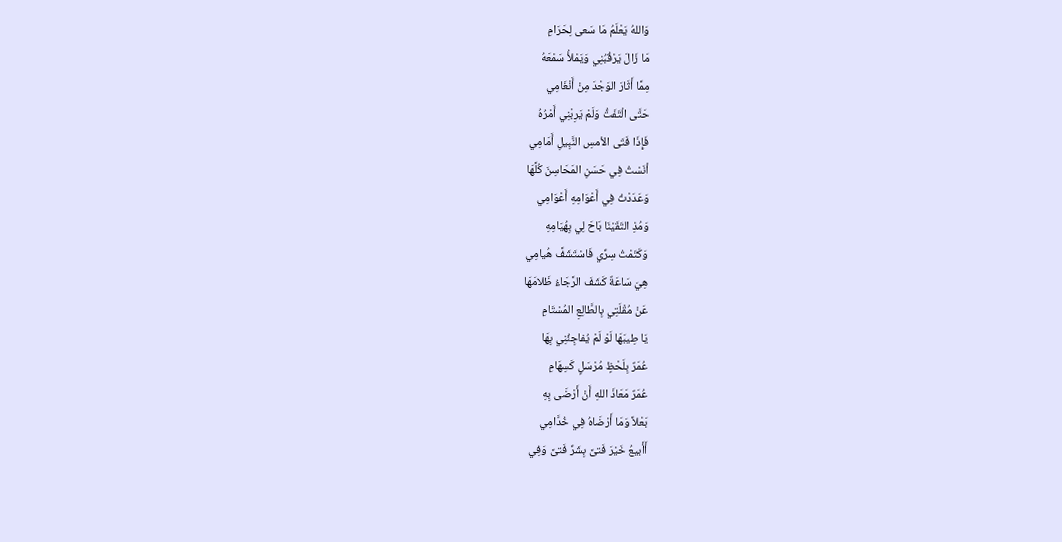وَاللهُ يَعْلَمُ مَا سَعى لِحَرَامِ
مَا زَالَ يَرْقُبُنِي وَيَمْلأُ سَمْعَهُ
مِمَّا أَثَارَ الوَجْدَ مِنْ أَنْغَامِي
حَتَّى الْتَفَتُّ وَلَمْ يَرِبْنِي أَمْرُهُ
فَإِذَا فَتَى الأمسِ النَّبِيلِ أَمَامِي
أنَسْتُ فِي حَسَنِ المَحَاسِنَ كُلَّهَا
وَعَدَدْتُ فِي أَعْوَامِهِ أَعْوَامِي
وَمُذِ التَقَيْنَا بَاحَ لِي بِهُيَامِهِ
وَكَتَمْتُ سِرِّي فَاسْتَشَفَّ هُيامِي
هِيَ سَاعَةٌ كَشَفَ الرَّجَاءُ ظَلامَهَا
عَنْ مُقْلَتِي بِالطَّالِعِ المُسْتَامِ
يَا طِيبَهَا لَوْ لَمْ يُفاجِئُنِي بِهَا
عُمَرٌ بِلَحْظٍ مُرْسَلٍ كَسِهَامِ
عُمَرٌ مَعَاذَ اللهِ أَنْ أَرْضَى بِهِ
بَعْلاً وَمَا أَرْضَاهُ فِي خُدَّامِي
أَأَبيعُ خَيْرَ فَتىً بِشَرِّ فَتىً وَفِي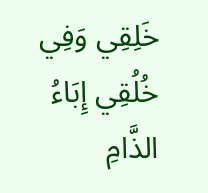خَلِقِي وَفِي خُلُقِي إِبَاءُ الذَّامِ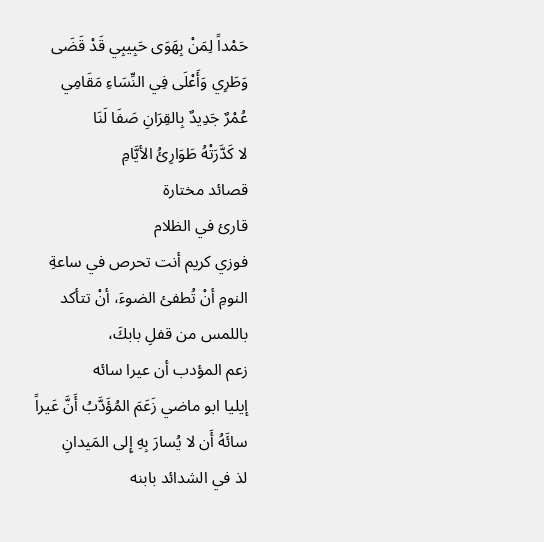حَمْداً لِمَنْ بِهَوَى حَبِيبِي قَدْ قَضَى
وَطَرِي وَأَعْلَى فِي النِّسَاءِ مَقَامِي
عُمْرٌ جَدِيدٌ بِالقِرَانِ صَفَا لَنَا
لا كَدَّرَتْهُ طَوَارِئُ الأيَّامِ
قصائد مختارة
قارئ في الظلام
فوزي كريم أنت تحرص في ساعةِ النومِ أنْ تُطفئ الضوءَ، أنْ تتأكد باللمس من قفلِ بابكَ،
زعم المؤدب أن عيرا سائه
إيليا ابو ماضي زَعَمَ المُؤَدَّبُ أَنَّ عَيراً سائَهُ أَن لا يُسارَ بِهِ إِلى المَيدانِ
لذ في الشدائد بابنه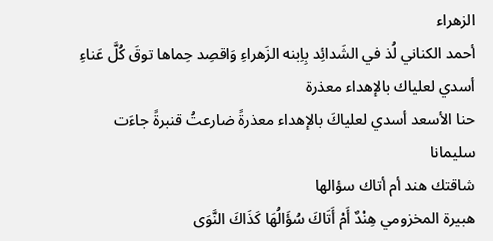الزهراء
أحمد الكناني لُذ في الشَدائِد بِاِبنه الزَهراءِ وَاقصِد حِماها توقَ كُلَّ عَناءِ
أسدي لعلياك بالإهداء معذرة
حنا الأسعد أسدي لعلياكَ بالإهداء معذرةً ضارعتُ قنبرةً جاءَت سليمانا
شاقتك هند أم أتاك سؤالها
هبيرة المخزومي هِنْدٌ أَمْ أَتَاكَ سُؤَالُهَا كَذَاكَ النَّوَى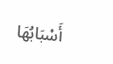أَسْبَابُهَا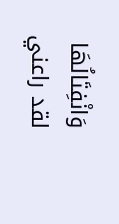وَانْفِتَالُهَا
لقد راعني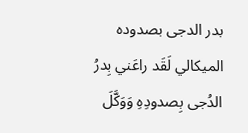بدر الدجى بصدوده
الميكالي لَقَد راعَني بِدرُ الدُجى بِصدودِهِ وَوَكَّلَ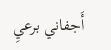أَجفاني برعيِ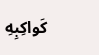كَواكِبِهِ